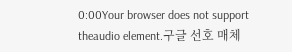0:00Your browser does not support theaudio element.구글 선호 매체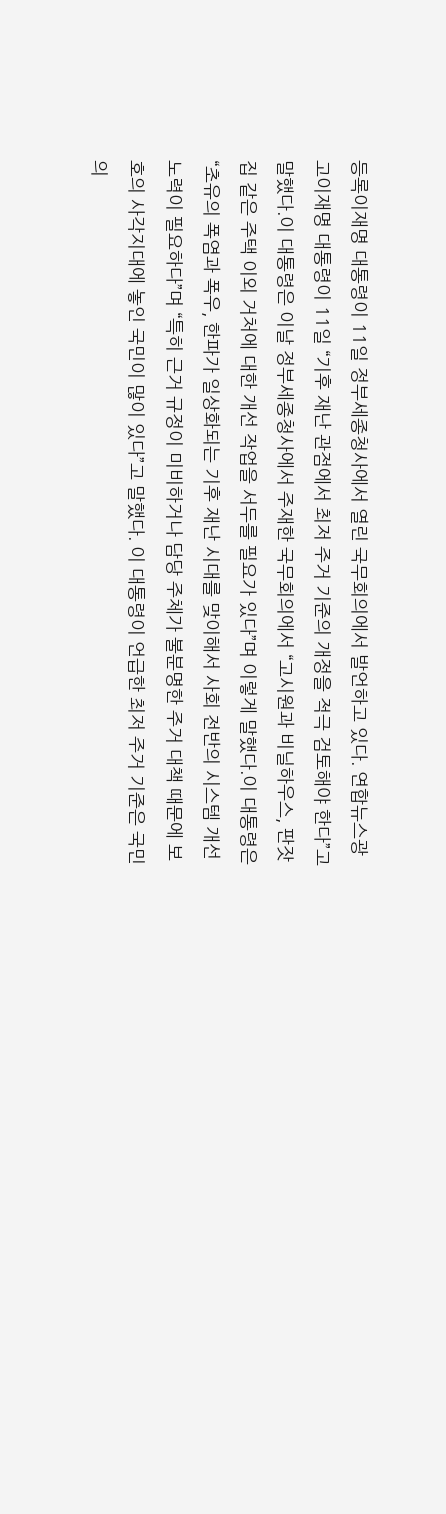등록이재명 대통령이 11일 정부세종청사에서 열린 국무회의에서 발언하고 있다. 연합뉴스광고이재명 대통령이 11일 “기후 재난 관점에서 최저 주거 기준의 개정을 적극 검토해야 한다”고 말했다.이 대통령은 이날 정부세종청사에서 주재한 국무회의에서 “고시원과 비닐하우스, 판잣집 같은 주택 이외 거처에 대한 개선 작업을 서두를 필요가 있다”며 이렇게 말했다.이 대통령은 “초유의 폭염과 폭우, 한파가 일상화되는 기후 재난 시대를 맞이해서 사회 전반의 시스템 개선 노력이 필요하다”며 “특히 근거 규정이 미비하거나 담당 주체가 불분명한 주거 대책 때문에 보호의 사각지대에 놓인 국민이 많이 있다”고 말했다. 이 대통령이 언급한 최저 주거 기준은 국민의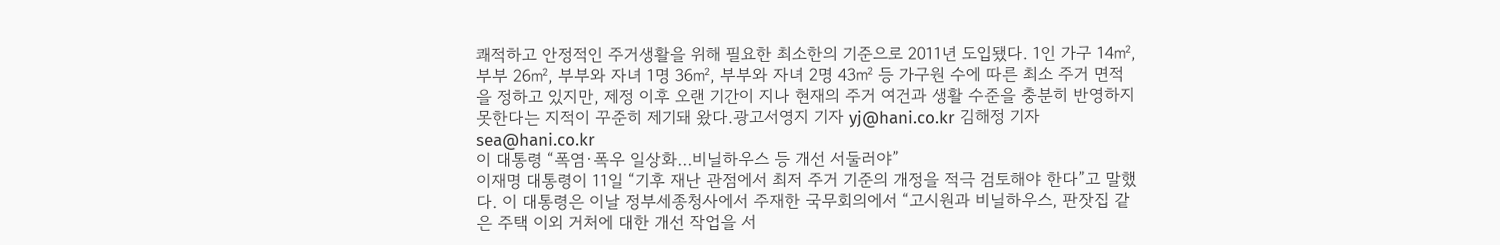쾌적하고 안정적인 주거생활을 위해 필요한 최소한의 기준으로 2011년 도입됐다. 1인 가구 14㎡, 부부 26㎡, 부부와 자녀 1명 36㎡, 부부와 자녀 2명 43㎡ 등 가구원 수에 따른 최소 주거 면적을 정하고 있지만, 제정 이후 오랜 기간이 지나 현재의 주거 여건과 생활 수준을 충분히 반영하지 못한다는 지적이 꾸준히 제기돼 왔다.광고서영지 기자 yj@hani.co.kr 김해정 기자 sea@hani.co.kr
이 대통령 “폭염·폭우 일상화…비닐하우스 등 개선 서둘러야”
이재명 대통령이 11일 “기후 재난 관점에서 최저 주거 기준의 개정을 적극 검토해야 한다”고 말했다. 이 대통령은 이날 정부세종청사에서 주재한 국무회의에서 “고시원과 비닐하우스, 판잣집 같은 주택 이외 거처에 대한 개선 작업을 서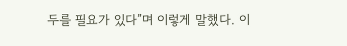두를 필요가 있다”며 이렇게 말했다. 이